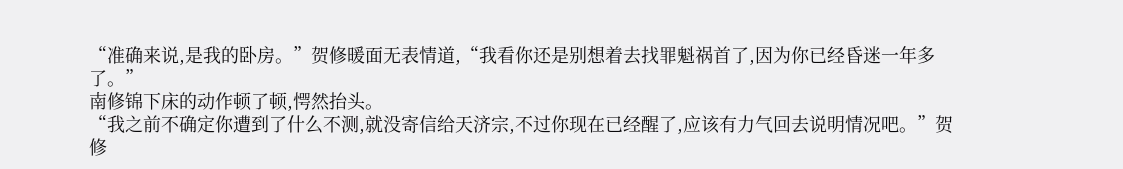“准确来说,是我的卧房。”贺修暖面无表情道,“我看你还是别想着去找罪魁祸首了,因为你已经昏迷一年多了。”
南修锦下床的动作顿了顿,愕然抬头。
“我之前不确定你遭到了什么不测,就没寄信给天济宗,不过你现在已经醒了,应该有力气回去说明情况吧。”贺修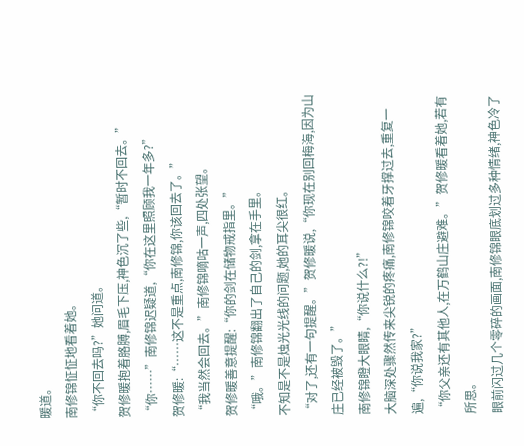暖道。
南修锦怔怔地看着她。
“你不回去吗?”她问道。
贺修暖抱着胳膊,眉毛下压,神色沉了些,“暂时不回去。”
“你……”南修锦迟疑道,“你在这里照顾我一年多?”
贺修暖:“……这不是重点,南修锦,你该回去了。”
“我当然会回去。”南修锦嘀咕一声,四处张望。
贺修暖善意提醒:“你的剑在储物戒指里。”
“哦。”南修锦翻出了自己的剑,拿在手里。
不知是不是烛光光线的问题,她的耳尖很红。
“对了,还有一句提醒。”贺修暖说,“你现在别回梅海,因为山庄已经被毁了。”
南修锦瞪大眼睛,“你说什么?!”
大脑深处骤然传来尖锐的疼痛,南修锦咬着牙撑过去,重复一遍,“你说我家?”
“你父亲还有其他人,在万鹤山庄避难。”贺修暖看着她,若有所思。
眼前闪过几个零碎的画面,南修锦眼底划过多种情绪,神色冷了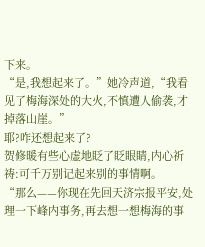下来。
“是,我想起来了。”她冷声道,“我看见了梅海深处的大火,不慎遭人偷袭,才掉落山崖。”
耶?咋还想起来了?
贺修暖有些心虚地眨了眨眼睛,内心祈祷:可千万别记起来别的事情啊。
“那么——你现在先回天济宗报平安,处理一下峰内事务,再去想一想梅海的事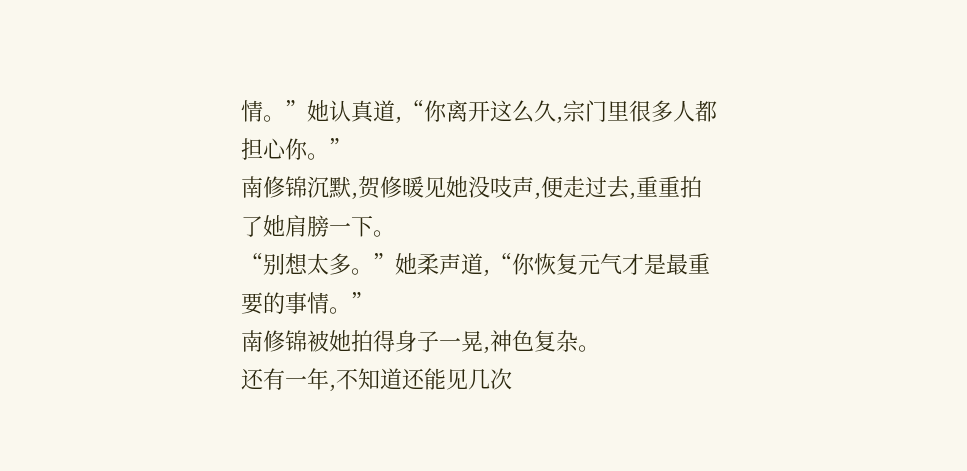情。”她认真道,“你离开这么久,宗门里很多人都担心你。”
南修锦沉默,贺修暖见她没吱声,便走过去,重重拍了她肩膀一下。
“别想太多。”她柔声道,“你恢复元气才是最重要的事情。”
南修锦被她拍得身子一晃,神色复杂。
还有一年,不知道还能见几次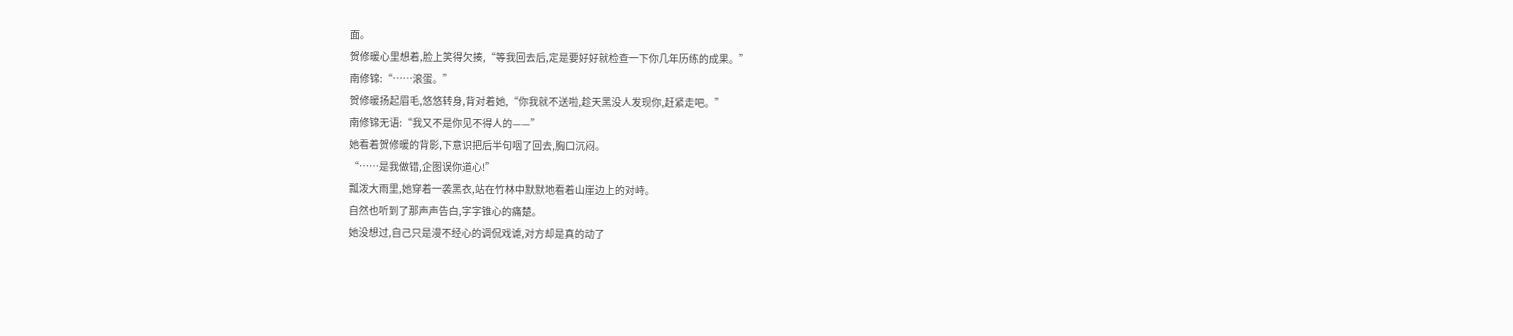面。
贺修暖心里想着,脸上笑得欠揍,“等我回去后,定是要好好就检查一下你几年历练的成果。”
南修锦:“……滚蛋。”
贺修暖扬起眉毛,悠悠转身,背对着她,“你我就不送啦,趁天黑没人发现你,赶紧走吧。”
南修锦无语:“我又不是你见不得人的——”
她看着贺修暖的背影,下意识把后半句咽了回去,胸口沉闷。
“……是我做错,企图误你道心!”
瓢泼大雨里,她穿着一袭黑衣,站在竹林中默默地看着山崖边上的对峙。
自然也听到了那声声告白,字字锥心的痛楚。
她没想过,自己只是漫不经心的调侃戏谑,对方却是真的动了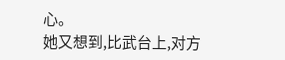心。
她又想到,比武台上,对方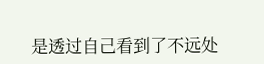是透过自己看到了不远处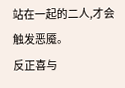站在一起的二人,才会触发恶魇。
反正喜与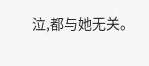泣,都与她无关。